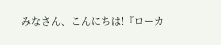みなさん、こんにちは!『ローカ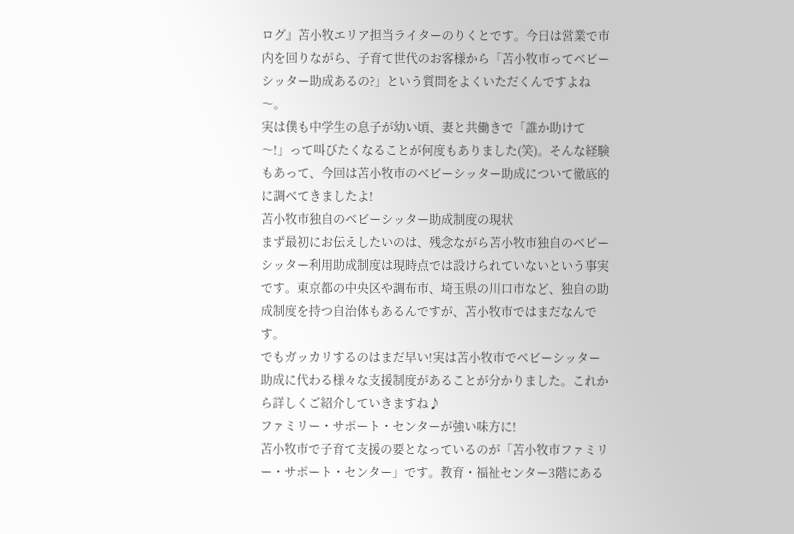ログ』苫小牧エリア担当ライターのりくとです。今日は営業で市内を回りながら、子育て世代のお客様から「苫小牧市ってベビーシッター助成あるの?」という質問をよくいただくんですよね〜。
実は僕も中学生の息子が幼い頃、妻と共働きで「誰か助けて〜!」って叫びたくなることが何度もありました(笑)。そんな経験もあって、今回は苫小牧市のベビーシッター助成について徹底的に調べてきましたよ!
苫小牧市独自のベビーシッター助成制度の現状
まず最初にお伝えしたいのは、残念ながら苫小牧市独自のベビーシッター利用助成制度は現時点では設けられていないという事実です。東京都の中央区や調布市、埼玉県の川口市など、独自の助成制度を持つ自治体もあるんですが、苫小牧市ではまだなんです。
でもガッカリするのはまだ早い!実は苫小牧市でベビーシッター助成に代わる様々な支援制度があることが分かりました。これから詳しくご紹介していきますね♪
ファミリー・サポート・センターが強い味方に!
苫小牧市で子育て支援の要となっているのが「苫小牧市ファミリー・サポート・センター」です。教育・福祉センター3階にある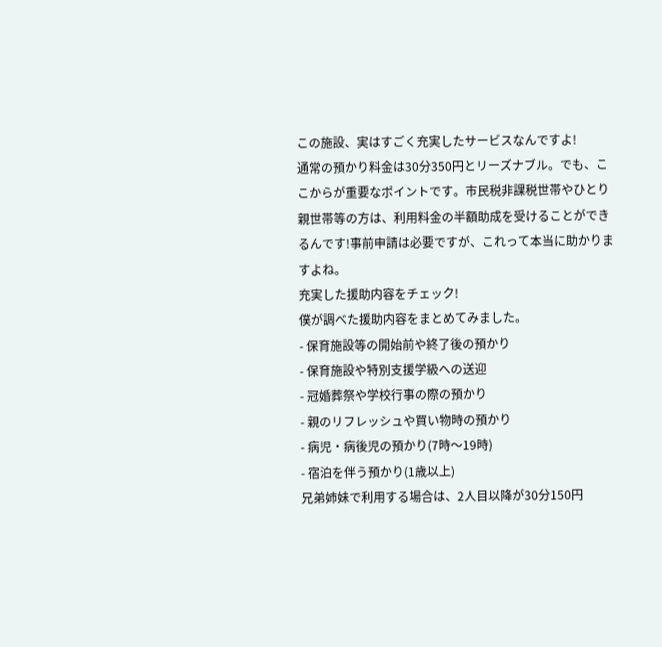この施設、実はすごく充実したサービスなんですよ!
通常の預かり料金は30分350円とリーズナブル。でも、ここからが重要なポイントです。市民税非課税世帯やひとり親世帯等の方は、利用料金の半額助成を受けることができるんです!事前申請は必要ですが、これって本当に助かりますよね。
充実した援助内容をチェック!
僕が調べた援助内容をまとめてみました。
- 保育施設等の開始前や終了後の預かり
- 保育施設や特別支援学級への送迎
- 冠婚葬祭や学校行事の際の預かり
- 親のリフレッシュや買い物時の預かり
- 病児・病後児の預かり(7時〜19時)
- 宿泊を伴う預かり(1歳以上)
兄弟姉妹で利用する場合は、2人目以降が30分150円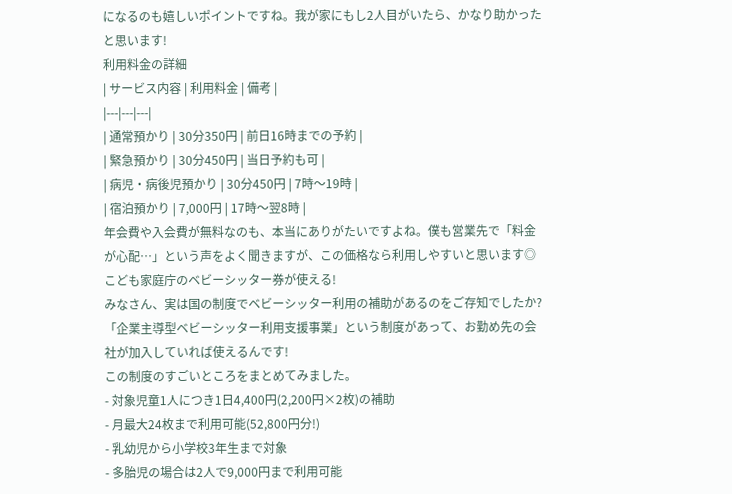になるのも嬉しいポイントですね。我が家にもし2人目がいたら、かなり助かったと思います!
利用料金の詳細
| サービス内容 | 利用料金 | 備考 |
|---|---|---|
| 通常預かり | 30分350円 | 前日16時までの予約 |
| 緊急預かり | 30分450円 | 当日予約も可 |
| 病児・病後児預かり | 30分450円 | 7時〜19時 |
| 宿泊預かり | 7,000円 | 17時〜翌8時 |
年会費や入会費が無料なのも、本当にありがたいですよね。僕も営業先で「料金が心配…」という声をよく聞きますが、この価格なら利用しやすいと思います◎
こども家庭庁のベビーシッター券が使える!
みなさん、実は国の制度でベビーシッター利用の補助があるのをご存知でしたか?「企業主導型ベビーシッター利用支援事業」という制度があって、お勤め先の会社が加入していれば使えるんです!
この制度のすごいところをまとめてみました。
- 対象児童1人につき1日4,400円(2,200円×2枚)の補助
- 月最大24枚まで利用可能(52,800円分!)
- 乳幼児から小学校3年生まで対象
- 多胎児の場合は2人で9,000円まで利用可能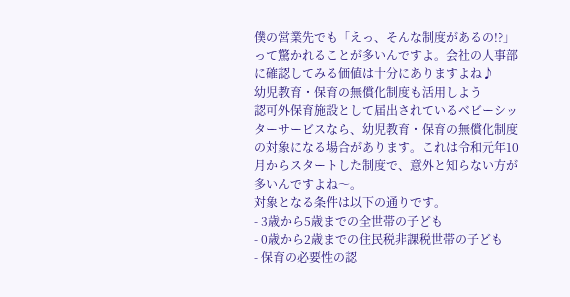僕の営業先でも「えっ、そんな制度があるの!?」って驚かれることが多いんですよ。会社の人事部に確認してみる価値は十分にありますよね♪
幼児教育・保育の無償化制度も活用しよう
認可外保育施設として届出されているベビーシッターサービスなら、幼児教育・保育の無償化制度の対象になる場合があります。これは令和元年10月からスタートした制度で、意外と知らない方が多いんですよね〜。
対象となる条件は以下の通りです。
- 3歳から5歳までの全世帯の子ども
- 0歳から2歳までの住民税非課税世帯の子ども
- 保育の必要性の認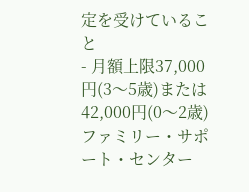定を受けていること
- 月額上限37,000円(3〜5歳)または42,000円(0〜2歳)
ファミリー・サポート・センター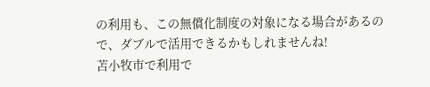の利用も、この無償化制度の対象になる場合があるので、ダブルで活用できるかもしれませんね!
苫小牧市で利用で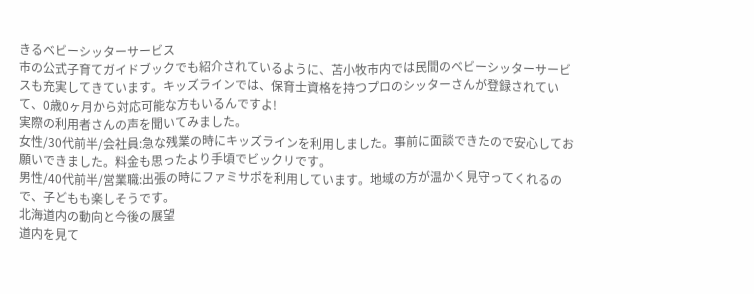きるベビーシッターサービス
市の公式子育てガイドブックでも紹介されているように、苫小牧市内では民間のベビーシッターサービスも充実してきています。キッズラインでは、保育士資格を持つプロのシッターさんが登録されていて、0歳0ヶ月から対応可能な方もいるんですよ!
実際の利用者さんの声を聞いてみました。
女性/30代前半/会社員:急な残業の時にキッズラインを利用しました。事前に面談できたので安心してお願いできました。料金も思ったより手頃でビックリです。
男性/40代前半/営業職:出張の時にファミサポを利用しています。地域の方が温かく見守ってくれるので、子どもも楽しそうです。
北海道内の動向と今後の展望
道内を見て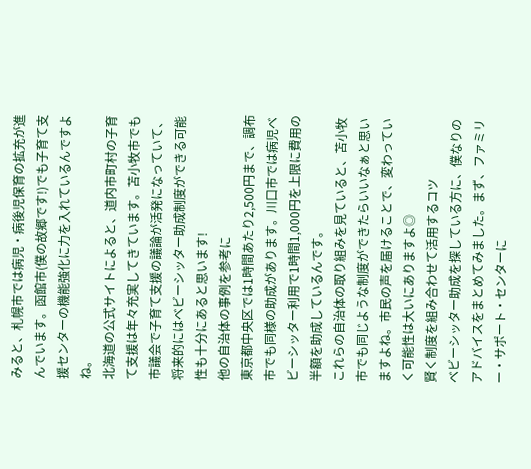みると、札幌市では病児・病後児保育の拡充が進んでいます。函館市(僕の故郷です!)でも子育て支援センターの機能強化に力を入れているんですよね。
北海道の公式サイトによると、道内市町村の子育て支援は年々充実してきています。苫小牧市でも市議会で子育て支援の議論が活発になっていて、将来的にはベビーシッター助成制度ができる可能性も十分にあると思います!
他の自治体の事例を参考に
東京都中央区では1時間あたり2,500円まで、調布市でも同様の助成があります。川口市では病児ベビーシッター利用で1時間1,000円を上限に費用の半額を助成しているんです。
これらの自治体の取り組みを見ていると、苫小牧市でも同じような制度ができたらいいなぁと思いますよね。市民の声を届けることで、変わっていく可能性は大いにありますよ◎
賢く制度を組み合わせて活用するコツ
ベビーシッター助成を探している方に、僕なりのアドバイスをまとめてみました。まず、ファミリー・サポート・センターに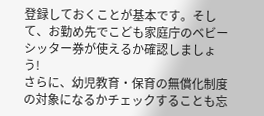登録しておくことが基本です。そして、お勤め先でこども家庭庁のベビーシッター券が使えるか確認しましょう!
さらに、幼児教育・保育の無償化制度の対象になるかチェックすることも忘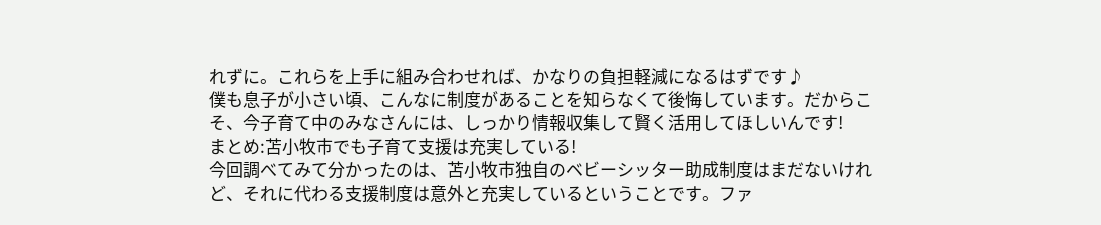れずに。これらを上手に組み合わせれば、かなりの負担軽減になるはずです♪
僕も息子が小さい頃、こんなに制度があることを知らなくて後悔しています。だからこそ、今子育て中のみなさんには、しっかり情報収集して賢く活用してほしいんです!
まとめ:苫小牧市でも子育て支援は充実している!
今回調べてみて分かったのは、苫小牧市独自のベビーシッター助成制度はまだないけれど、それに代わる支援制度は意外と充実しているということです。ファ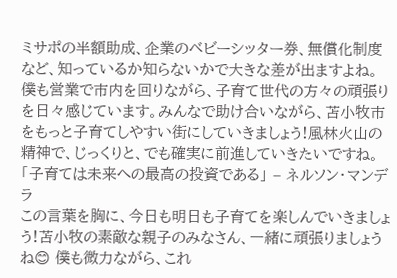ミサポの半額助成、企業のベビーシッター券、無償化制度など、知っているか知らないかで大きな差が出ますよね。
僕も営業で市内を回りながら、子育て世代の方々の頑張りを日々感じています。みんなで助け合いながら、苫小牧市をもっと子育てしやすい街にしていきましょう!風林火山の精神で、じっくりと、でも確実に前進していきたいですね。
「子育ては未来への最高の投資である」 – ネルソン・マンデラ
この言葉を胸に、今日も明日も子育てを楽しんでいきましょう!苫小牧の素敵な親子のみなさん、一緒に頑張りましょうね😊 僕も微力ながら、これ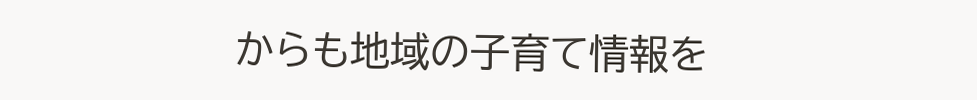からも地域の子育て情報を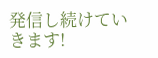発信し続けていきます!